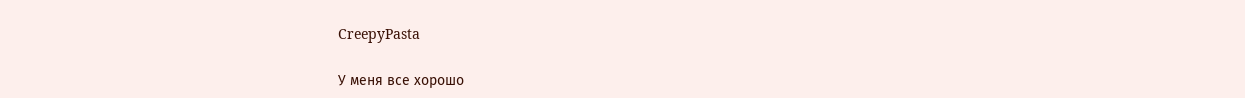CreepyPasta

У меня все хорошо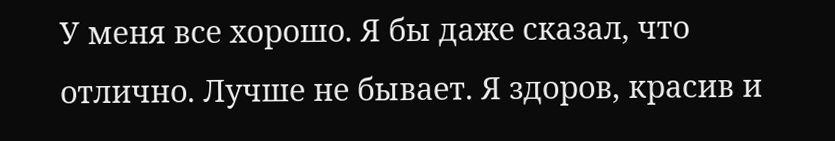У меня все хорошо. Я бы даже сказал, что отлично. Лучше не бывает. Я здоров, красив и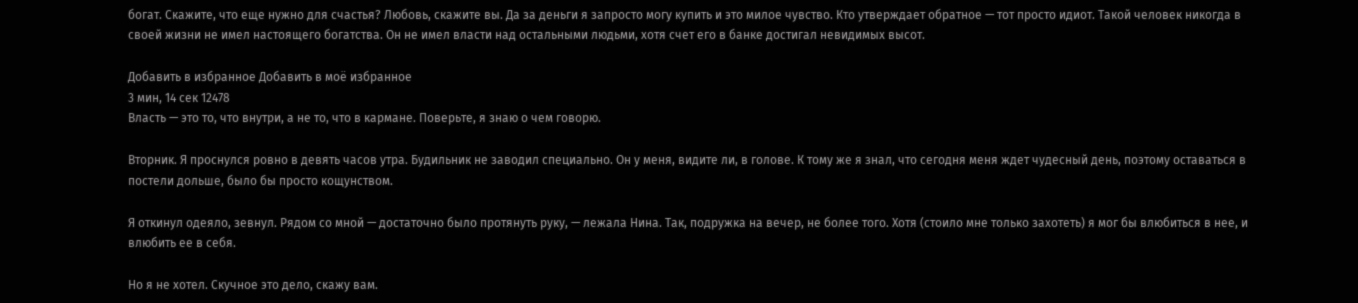богат. Скажите, что еще нужно для счастья? Любовь, скажите вы. Да за деньги я запросто могу купить и это милое чувство. Кто утверждает обратное — тот просто идиот. Такой человек никогда в своей жизни не имел настоящего богатства. Он не имел власти над остальными людьми, хотя счет его в банке достигал невидимых высот.

Добавить в избранное Добавить в моё избранное
3 мин, 14 сек 12478
Власть — это то, что внутри, а не то, что в кармане. Поверьте, я знаю о чем говорю.

Вторник. Я проснулся ровно в девять часов утра. Будильник не заводил специально. Он у меня, видите ли, в голове. К тому же я знал, что сегодня меня ждет чудесный день, поэтому оставаться в постели дольше, было бы просто кощунством.

Я откинул одеяло, зевнул. Рядом со мной — достаточно было протянуть руку, — лежала Нина. Так, подружка на вечер, не более того. Хотя (стоило мне только захотеть) я мог бы влюбиться в нее, и влюбить ее в себя.

Но я не хотел. Скучное это дело, скажу вам.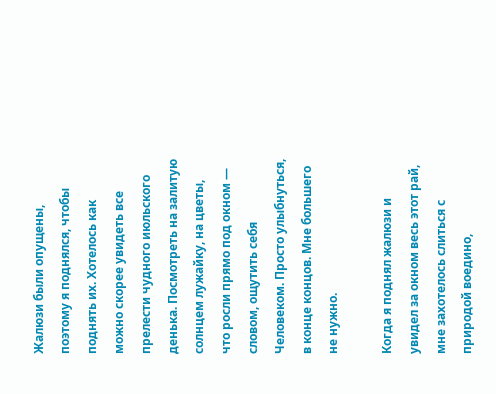Жалюзи были опущены, поэтому я поднялся, чтобы поднять их. Хотелось как можно скорее увидеть все прелести чудного июльского денька. Посмотреть на залитую солнцем лужайку, на цветы, что росли прямо под окном — словом, ощутить себя Человеком. Просто улыбнуться, в конце концов. Мне большего не нужно.

Когда я поднял жалюзи и увидел за окном весь этот рай, мне захотелось слиться с природой воедино,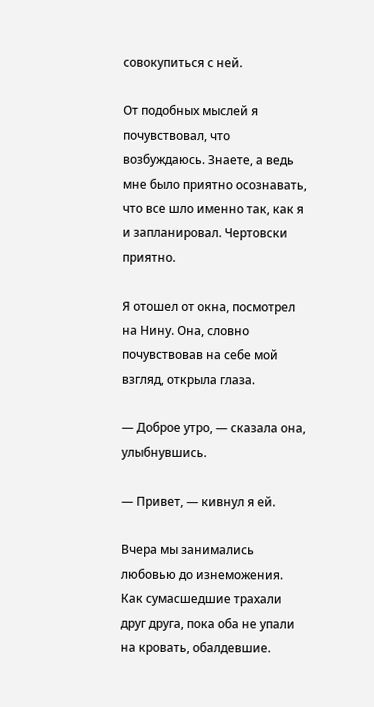совокупиться с ней.

От подобных мыслей я почувствовал, что возбуждаюсь. Знаете, а ведь мне было приятно осознавать, что все шло именно так, как я и запланировал. Чертовски приятно.

Я отошел от окна, посмотрел на Нину. Она, словно почувствовав на себе мой взгляд, открыла глаза.

— Доброе утро, — сказала она, улыбнувшись.

— Привет, — кивнул я ей.

Вчера мы занимались любовью до изнеможения. Как сумасшедшие трахали друг друга, пока оба не упали на кровать, обалдевшие.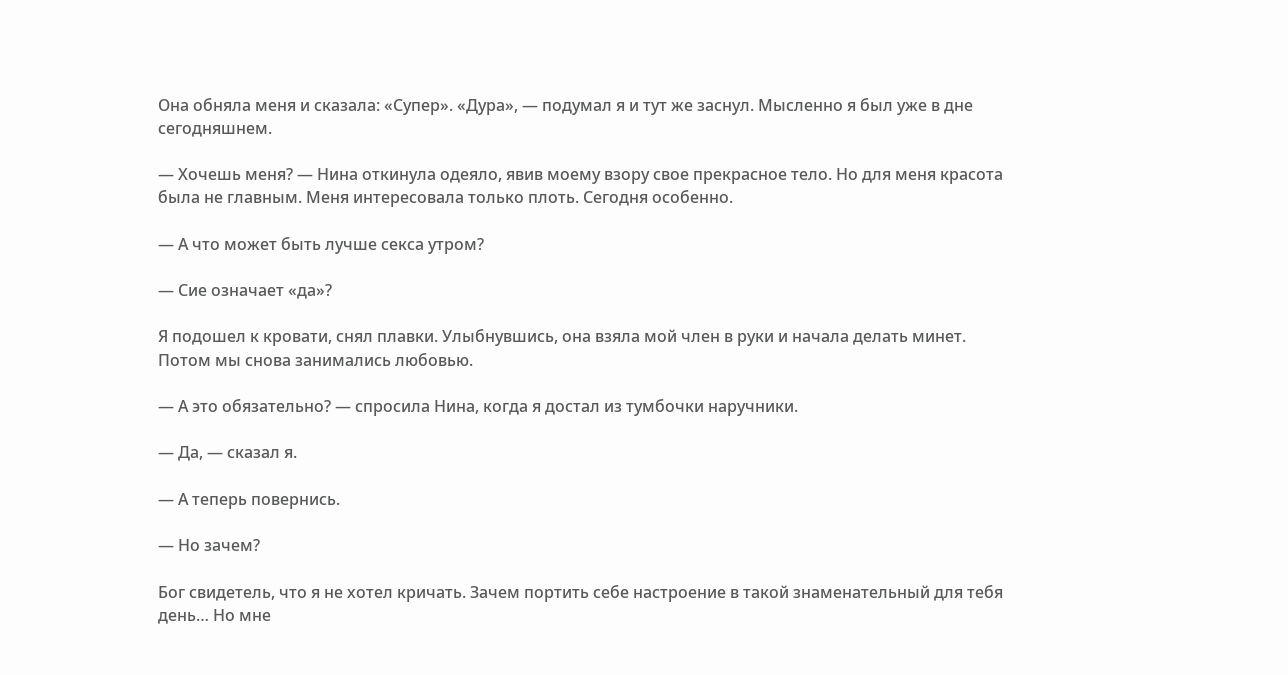Она обняла меня и сказала: «Супер». «Дура», — подумал я и тут же заснул. Мысленно я был уже в дне сегодняшнем.

— Хочешь меня? — Нина откинула одеяло, явив моему взору свое прекрасное тело. Но для меня красота была не главным. Меня интересовала только плоть. Сегодня особенно.

— А что может быть лучше секса утром?

— Сие означает «да»?

Я подошел к кровати, снял плавки. Улыбнувшись, она взяла мой член в руки и начала делать минет. Потом мы снова занимались любовью.

— А это обязательно? — спросила Нина, когда я достал из тумбочки наручники.

— Да, — сказал я.

— А теперь повернись.

— Но зачем?

Бог свидетель, что я не хотел кричать. Зачем портить себе настроение в такой знаменательный для тебя день… Но мне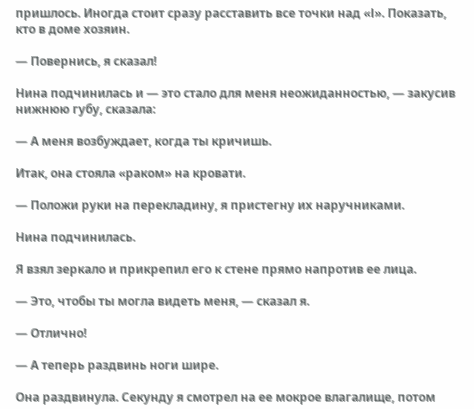пришлось. Иногда стоит сразу расставить все точки над «І». Показать, кто в доме хозяин.

— Повернись, я сказал!

Нина подчинилась и — это стало для меня неожиданностью, — закусив нижнюю губу, сказала:

— А меня возбуждает, когда ты кричишь.

Итак, она стояла «раком» на кровати.

— Положи руки на перекладину, я пристегну их наручниками.

Нина подчинилась.

Я взял зеркало и прикрепил его к стене прямо напротив ее лица.

— Это, чтобы ты могла видеть меня, — сказал я.

— Отлично!

— А теперь раздвинь ноги шире.

Она раздвинула. Секунду я смотрел на ее мокрое влагалище, потом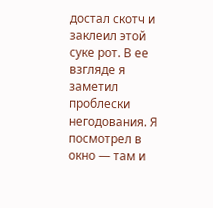достал скотч и заклеил этой суке рот. В ее взгляде я заметил проблески негодования. Я посмотрел в окно — там и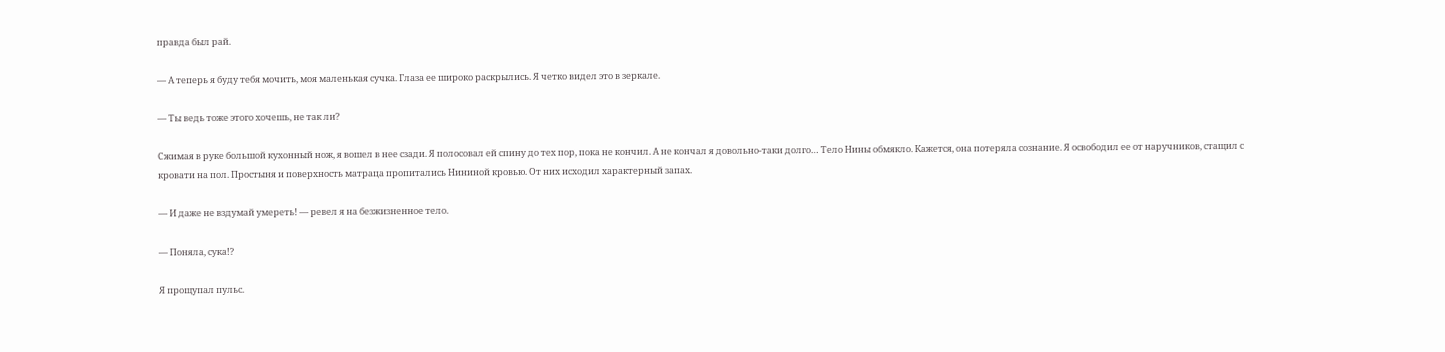правда был рай.

— А теперь я буду тебя мочить, моя маленькая сучка. Глаза ее широко раскрылись. Я четко видел это в зеркале.

— Ты ведь тоже этого хочешь, не так ли?

Сжимая в руке большой кухонный нож, я вошел в нее сзади. Я полосовал ей спину до тех пор, пока не кончил. А не кончал я довольно-таки долго… Тело Нины обмякло. Кажется, она потеряла сознание. Я освободил ее от наручников, стащил с кровати на пол. Простыня и поверхность матраца пропитались Нининой кровью. От них исходил характерный запах.

— И даже не вздумай умереть! — ревел я на безжизненное тело.

— Поняла, сука!?

Я прощупал пульс.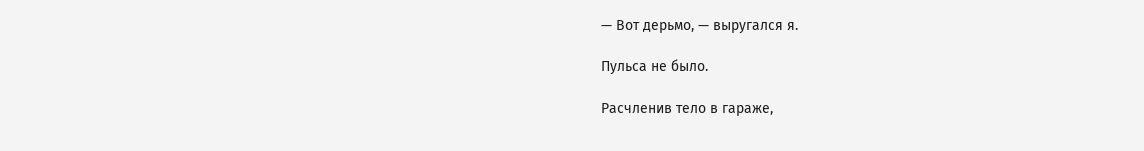— Вот дерьмо, — выругался я.

Пульса не было.

Расчленив тело в гараже,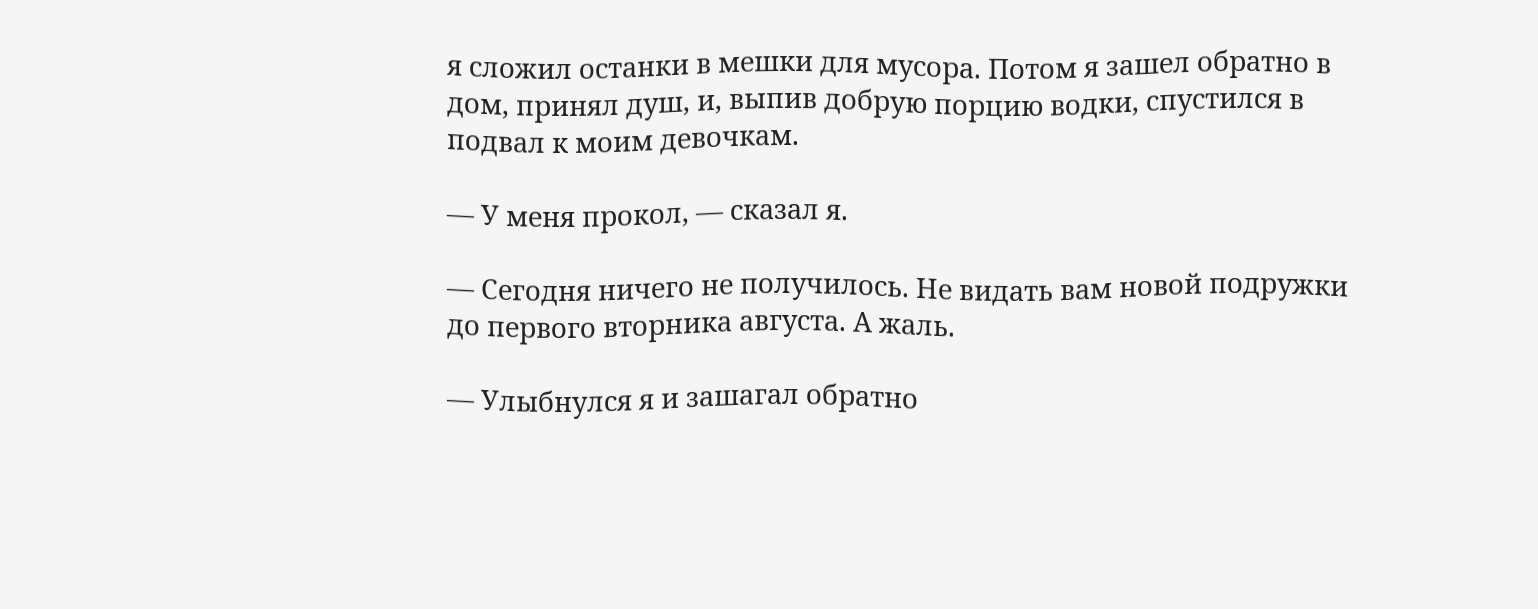я сложил останки в мешки для мусора. Потом я зашел обратно в дом, принял душ, и, выпив добрую порцию водки, спустился в подвал к моим девочкам.

— У меня прокол, — сказал я.

— Сегодня ничего не получилось. Не видать вам новой подружки до первого вторника августа. А жаль.

— Улыбнулся я и зашагал обратно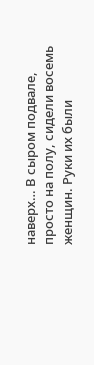наверх… В сыром подвале, просто на полу, сидели восемь женщин. Руки их были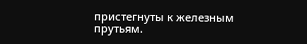пристегнуты к железным прутьям.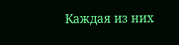Каждая из них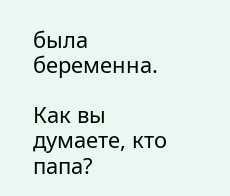была беременна.

Как вы думаете, кто папа?